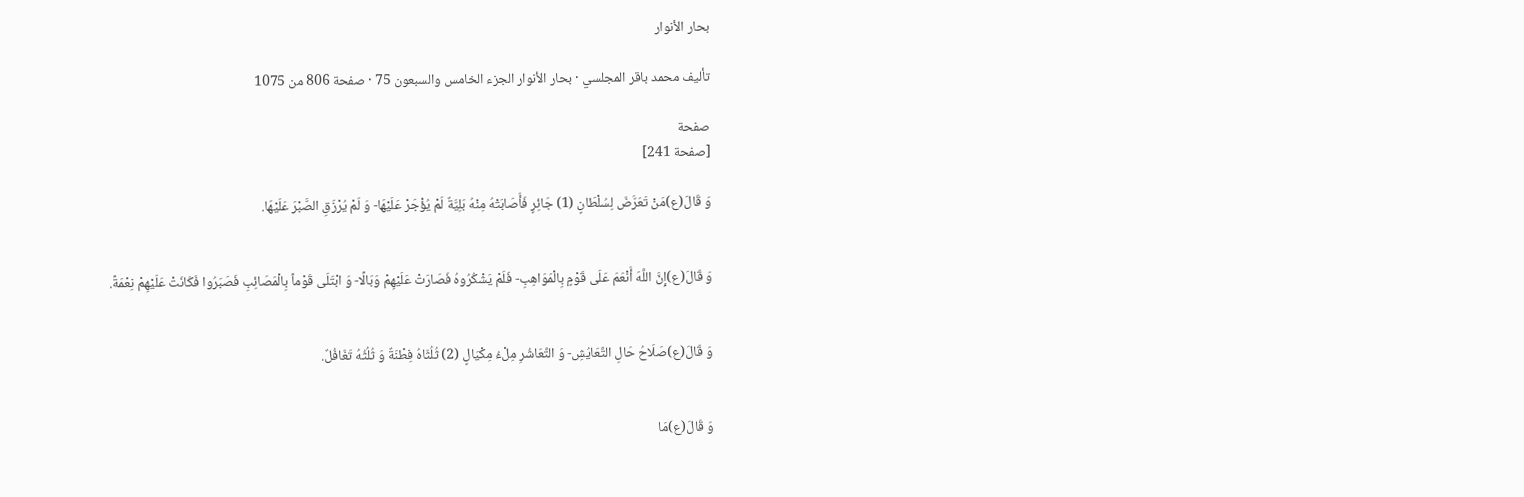بحار الأنوار

تأليف محمد باقر المجلسي · بحار الأنوار الجزء الخامس والسبعون 75 · صفحة 806 من 1075

صفحة
[صفحة 241]

وَ قَالَ(ع)مَنْ تَعَرَّضَ لِسُلْطَانٍ (1) جَائِرٍ فَأَصَابَتْهُ مِنْهُ بَلِيَّةٌ لَمْ يُؤْجَرْ عَلَيْهَا- وَ لَمْ يُرْزَقِ الصَّبْرَ عَلَيْهَا.


وَ قَالَ(ع)إِنَّ اللَّهَ أَنْعَمَ عَلَى قَوْمٍ بِالْمَوَاهِبِ- فَلَمْ يَشْكُرُوهُ فَصَارَتْ عَلَيْهِمْ وَبَالًا- وَ ابْتَلَى قَوْماً بِالْمَصَائِبِ فَصَبَرُوا فَكَانَتْ عَلَيْهِمْ نِعْمَةً.


وَ قَالَ(ع)صَلَاحُ حَالِ التَّعَايُشِ- وَ التَّعَاشُرِ مِلْءُ مِكْيَالٍ (2) ثُلُثَاهُ فِطْنَةٌ وَ ثُلُثُهُ تَغَافُلٌ.


وَ قَالَ(ع)مَا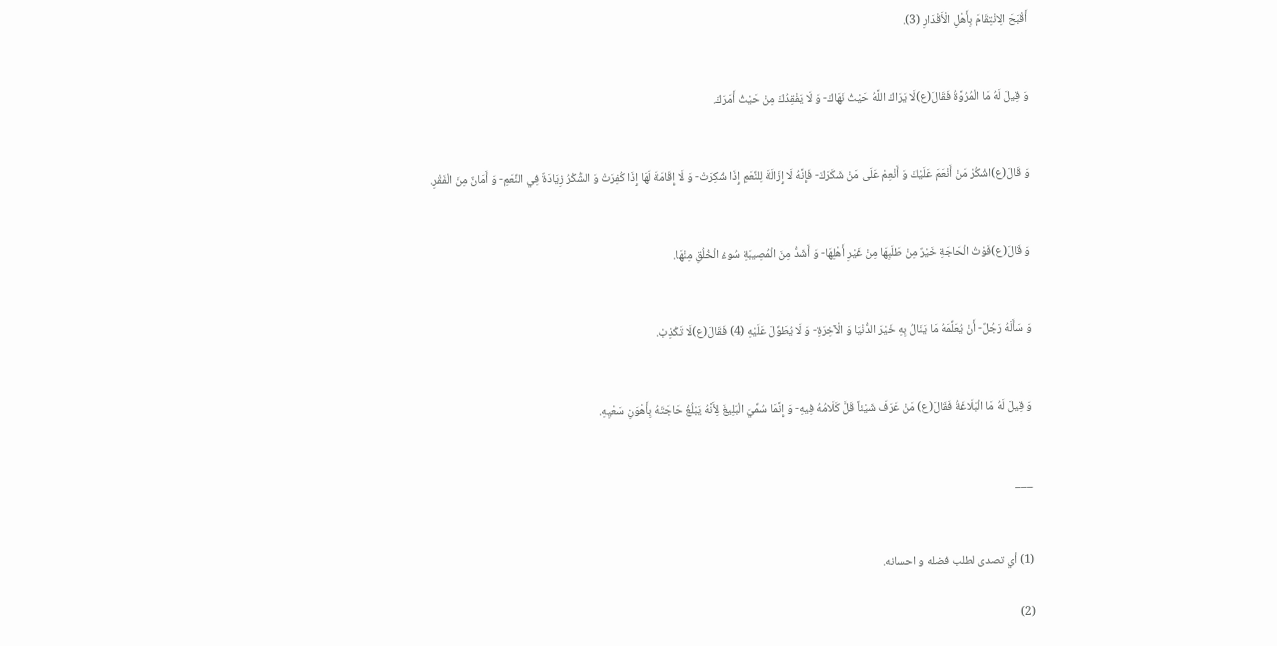أَقْبَحَ الِانْتِقَامَ بِأَهْلِ الْأَقْدَارِ (3).


وَ قِيلَ لَهُ مَا الْمُرُوَّةُ فَقَالَ(ع)لَا يَرَاكَ اللَّهُ حَيْثُ نَهَاكَ- وَ لَا يَفْقِدُكَ مِنْ حَيْثُ أَمَرَكَ.


وَ قَالَ(ع)اشْكُرْ مَنْ أَنْعَمَ عَلَيْكَ وَ أَنْعِمْ عَلَى مَنْ شَكَرَكَ- فَإِنَّهُ لَا إِزَالَةَ لِلنِّعَمِ إِذَا شُكِرَتْ- وَ لَا إِقَامَةَ لَهَا إِذَا كُفِرَتْ وَ الشُّكْرُ زِيَادَةٌ فِي النِّعَمِ- وَ أَمَانٌ مِنَ الْفَقْرِ.


وَ قَالَ(ع)فَوْتُ الْحَاجَةِ خَيْرٌ مِنْ طَلَبِهَا مِنْ غَيْرِ أَهْلِهَا- وَ أَشَدُّ مِنَ الْمُصِيبَةِ سُوءُ الْخُلُقِ مِنْهَا.


وَ سَأَلَهُ رَجُلٌ- أَنْ يُعَلِّمَهُ مَا يَنَالُ بِهِ خَيْرَ الدُّنْيَا وَ الْآخِرَةِ- وَ لَا يُطَوِّلَ عَلَيْهِ (4) فَقَالَ(ع)لَا تَكْذِبْ.


وَ قِيلَ لَهُ مَا الْبَلَاغَةُ فَقَالَ(ع) مَنْ عَرَفَ شَيْئاً قَلَّ كَلَامُهُ فِيهِ- وَ إِنَّمَا سُمِّيَ الْبَلِيغَ لِأَنَّهُ يَبْلُغُ حَاجَتَهُ بِأَهْوَنِ سَعْيِهِ.


___


(1) أي تصدى لطلب فضله و احسانه.

(2)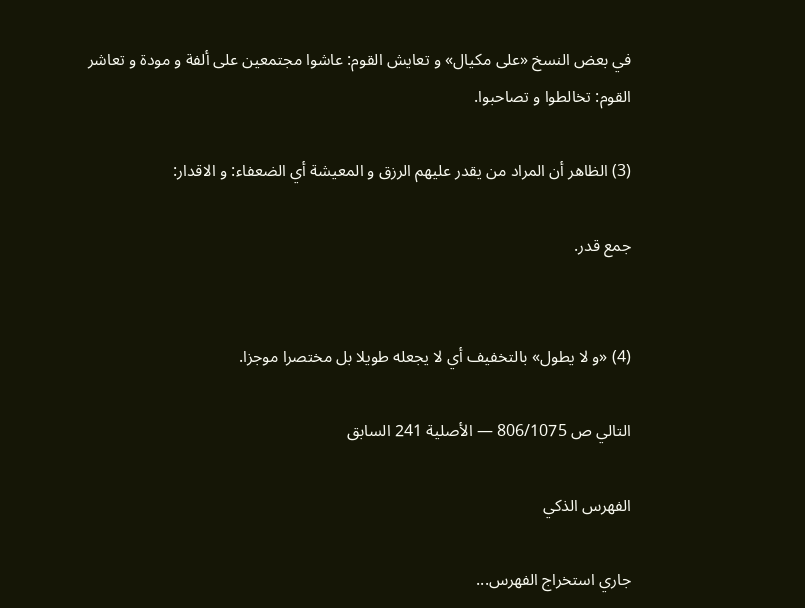في بعض النسخ «على مكيال» و تعايش القوم: عاشوا مجتمعين على ألفة و مودة و تعاشر القوم: تخالطوا و تصاحبوا.

(3) الظاهر أن المراد من يقدر عليهم الرزق و المعيشة أي الضعفاء: و الاقدار:

جمع قدر.


(4) «و لا يطول» بالتخفيف أي لا يجعله طويلا بل مختصرا موجزا.

التالي ص 806/1075 — الأصلية 241 السابق

الفهرس الذكي

جاري استخراج الفهرس...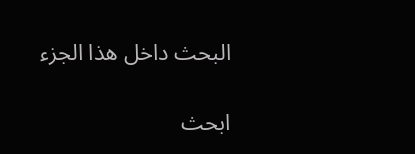البحث داخل هذا الجزء

ابحث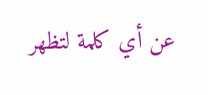عن أي كلمة لتظهر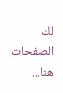لك الصفحات هنا...